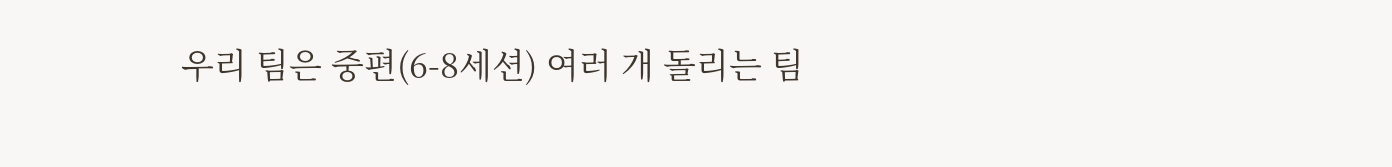우리 팀은 중편(6-8세션) 여러 개 돌리는 팀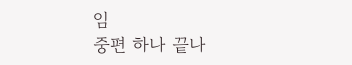임
중편 하나 끝나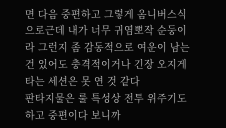면 다음 중편하고 그렇게 옴니버스식으로근데 내가 너무 귀염뽀작 순둥이라 그런지 좀 감동적으로 여운이 남는 건 있어도 충격적이거나 긴장 오지게 타는 세션은 못 연 것 같다
판타지물은 룰 특성상 전투 위주기도 하고 중편이다 보니까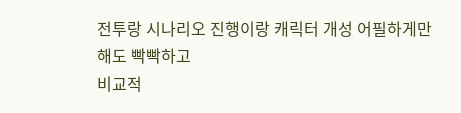전투랑 시나리오 진행이랑 캐릭터 개성 어필하게만 해도 빡빡하고
비교적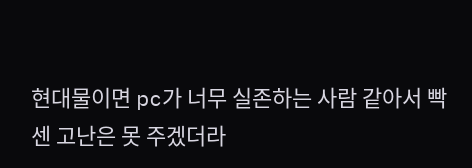현대물이면 pc가 너무 실존하는 사람 같아서 빡센 고난은 못 주겠더라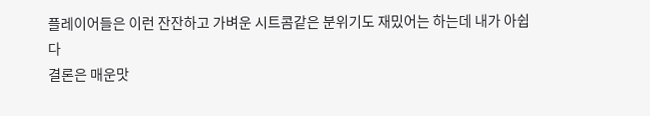플레이어들은 이런 잔잔하고 가벼운 시트콤같은 분위기도 재밌어는 하는데 내가 아쉽다
결론은 매운맛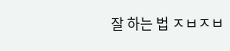잘 하는 법 ㅈㅂㅈㅂ